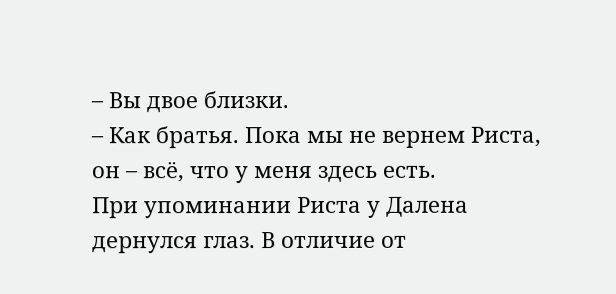– Вы двое близки.
– Как братья. Пока мы не вернем Риста, он – всё, что у меня здесь есть.
При упоминании Риста у Далена дернулся глаз. В отличие от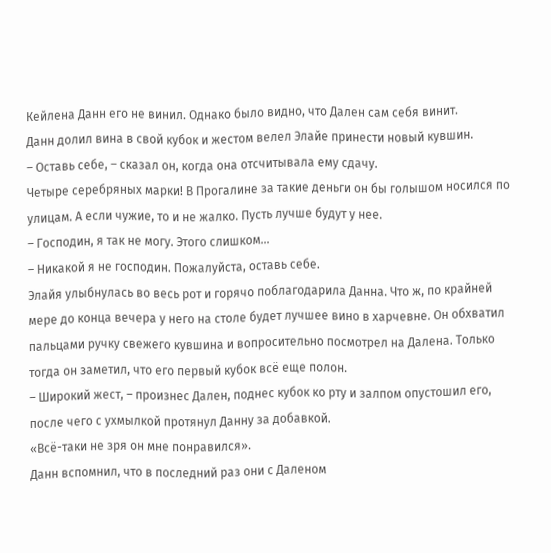Кейлена Данн его не винил. Однако было видно, что Дален сам себя винит.
Данн долил вина в свой кубок и жестом велел Элайе принести новый кувшин.
– Оставь себе, – сказал он, когда она отсчитывала ему сдачу.
Четыре серебряных марки! В Прогалине за такие деньги он бы голышом носился по улицам. А если чужие, то и не жалко. Пусть лучше будут у нее.
– Господин, я так не могу. Этого слишком…
– Никакой я не господин. Пожалуйста, оставь себе.
Элайя улыбнулась во весь рот и горячо поблагодарила Данна. Что ж, по крайней мере до конца вечера у него на столе будет лучшее вино в харчевне. Он обхватил пальцами ручку свежего кувшина и вопросительно посмотрел на Далена. Только тогда он заметил, что его первый кубок всё еще полон.
– Широкий жест, – произнес Дален, поднес кубок ко рту и залпом опустошил его, после чего с ухмылкой протянул Данну за добавкой.
«Всё-таки не зря он мне понравился».
Данн вспомнил, что в последний раз они с Даленом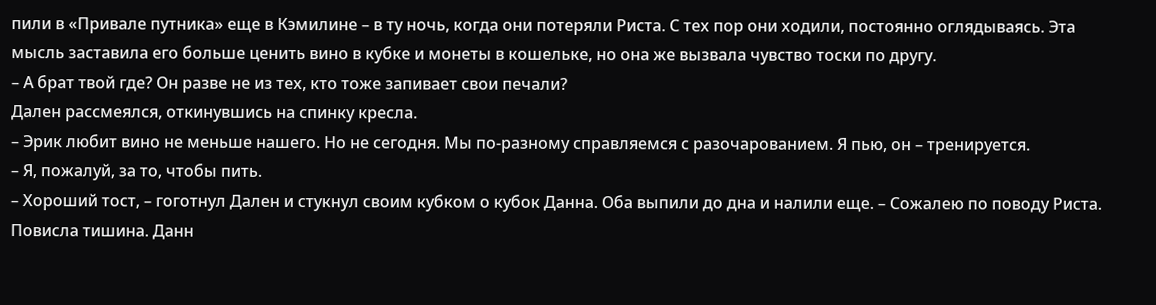пили в «Привале путника» еще в Кэмилине – в ту ночь, когда они потеряли Риста. С тех пор они ходили, постоянно оглядываясь. Эта мысль заставила его больше ценить вино в кубке и монеты в кошельке, но она же вызвала чувство тоски по другу.
– А брат твой где? Он разве не из тех, кто тоже запивает свои печали?
Дален рассмеялся, откинувшись на спинку кресла.
– Эрик любит вино не меньше нашего. Но не сегодня. Мы по-разному справляемся с разочарованием. Я пью, он – тренируется.
– Я, пожалуй, за то, чтобы пить.
– Хороший тост, – гоготнул Дален и стукнул своим кубком о кубок Данна. Оба выпили до дна и налили еще. – Сожалею по поводу Риста.
Повисла тишина. Данн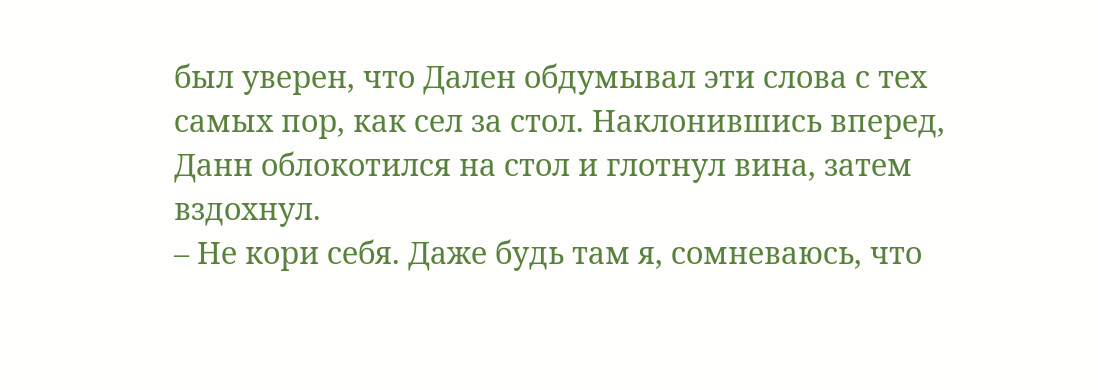был уверен, что Дален обдумывал эти слова с тех самых пор, как сел за стол. Наклонившись вперед, Данн облокотился на стол и глотнул вина, затем вздохнул.
– Не кори себя. Даже будь там я, сомневаюсь, что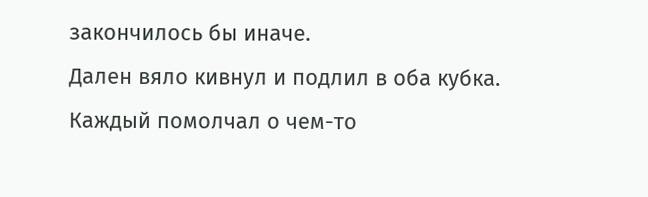закончилось бы иначе.
Дален вяло кивнул и подлил в оба кубка. Каждый помолчал о чем-то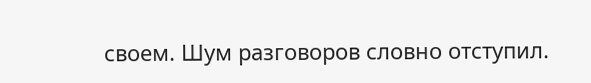своем. Шум разговоров словно отступил.